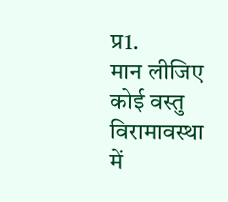प्र1.
मान लीजिए कोई वस्तु विरामावस्था में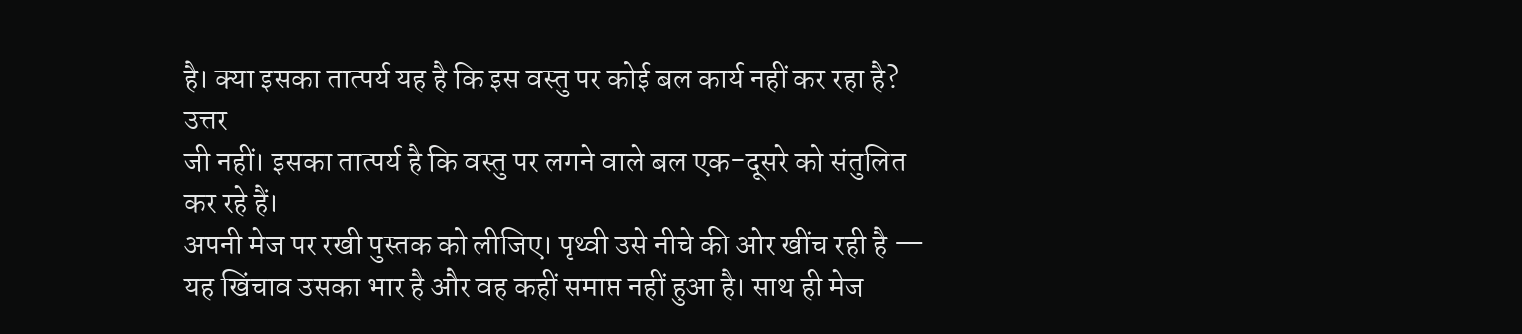है। क्या इसका तात्पर्य यह है कि इस वस्तु पर कोई बल कार्य नहीं कर रहा है?
उत्तर
जी नहीं। इसका तात्पर्य है कि वस्तु पर लगने वाले बल एक-दूसरे को संतुलित कर रहे हैं।
अपनी मेज पर रखी पुस्तक को लीजिए। पृथ्वी उसे नीचे की ओर खींच रही है — यह खिंचाव उसका भार है और वह कहीं समाप्त नहीं हुआ है। साथ ही मेज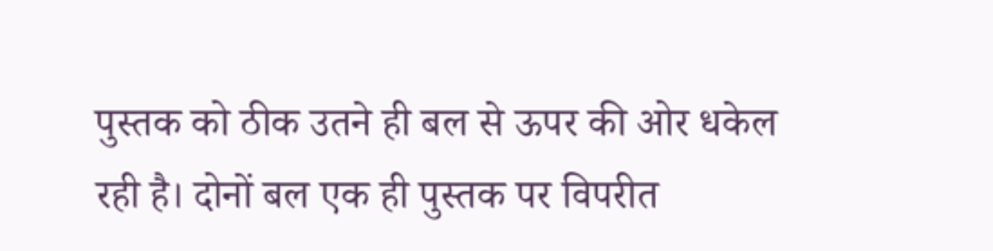पुस्तक को ठीक उतने ही बल से ऊपर की ओर धकेल रही है। दोनों बल एक ही पुस्तक पर विपरीत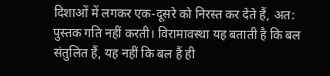दिशाओं में लगकर एक-दूसरे को निरस्त कर देते हैं, अत: पुस्तक गति नहीं करती। विरामावस्था यह बताती है कि बल संतुलित हैं, यह नहीं कि बल हैं ही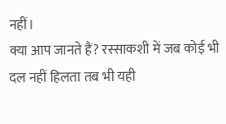नहीं।
क्या आप जानते हैं? रस्साकशी में जब कोई भी दल नहीं हिलता तब भी यही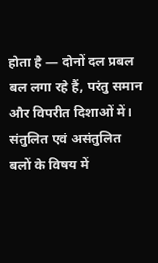होता है — दोनों दल प्रबल बल लगा रहे हैं, परंतु समान और विपरीत दिशाओं में। संतुलित एवं असंतुलित बलों के विषय में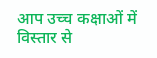आप उच्च कक्षाओं में विस्तार से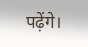पढ़ेंगे।